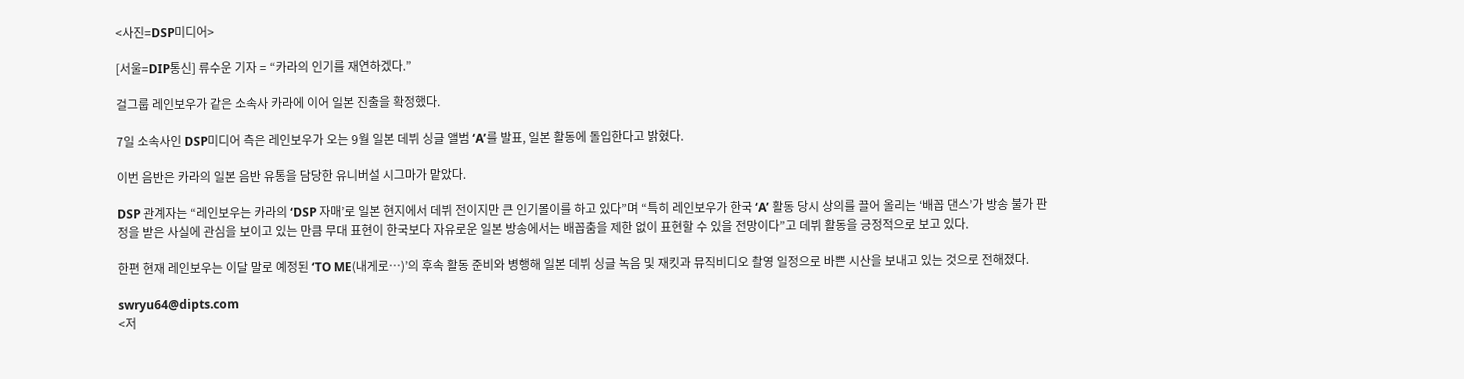<사진=DSP미디어>

[서울=DIP통신] 류수운 기자 = “카라의 인기를 재연하겠다.”

걸그룹 레인보우가 같은 소속사 카라에 이어 일본 진출을 확정했다.

7일 소속사인 DSP미디어 측은 레인보우가 오는 9월 일본 데뷔 싱글 앨범 ‘A’를 발표, 일본 활동에 돌입한다고 밝혔다.

이번 음반은 카라의 일본 음반 유통을 담당한 유니버설 시그마가 맡았다.

DSP 관계자는 “레인보우는 카라의 ‘DSP 자매’로 일본 현지에서 데뷔 전이지만 큰 인기몰이를 하고 있다”며 “특히 레인보우가 한국 ‘A’ 활동 당시 상의를 끌어 올리는 ‘배꼽 댄스’가 방송 불가 판정을 받은 사실에 관심을 보이고 있는 만큼 무대 표현이 한국보다 자유로운 일본 방송에서는 배꼽춤을 제한 없이 표현할 수 있을 전망이다”고 데뷔 활동을 긍정적으로 보고 있다.

한편 현재 레인보우는 이달 말로 예정된 ‘TO ME(내게로…)’의 후속 활동 준비와 병행해 일본 데뷔 싱글 녹음 및 재킷과 뮤직비디오 촬영 일정으로 바쁜 시산을 보내고 있는 것으로 전해졌다.

swryu64@dipts.com
<저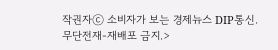작권자ⓒ 소비자가 보는 경제뉴스 DIP통신. 무단전재-재배포 금지.>